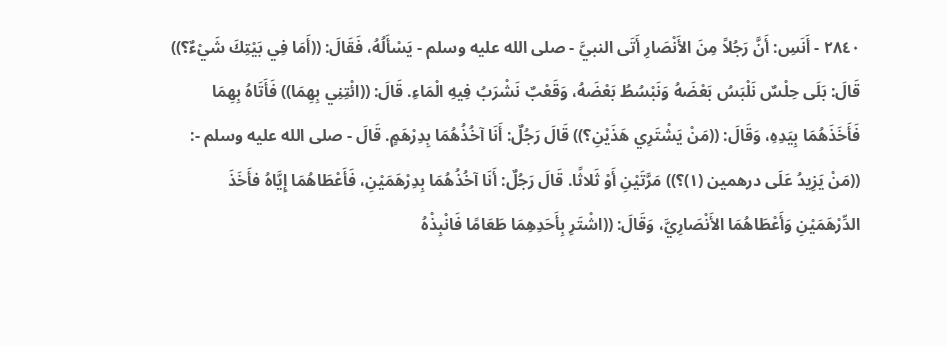٢٨٤٠ - أَنَسِ: أَنَّ رَجُلاً مِنَ الأَنْصَارِ أَتَى النبيَّ - صلى الله عليه وسلم - يَسْأَلُهُ، فَقَالَ: ((أَمَا فِي بَيْتِكَ شَيْءٌ؟)) قَالَ: بَلَى حِلْسٌ نَلْبَسُ بَعْضَهُ وَنَبْسُطُ بَعْضَهُ، وَقَعْبٌ نَشْرَبُ فِيهِ الْمَاءِ. قَالَ: ((ائْتِنِي بِهِمَا)) فَأَتَاهُ بِهِمَا فَأَخَذَهُمَا بِيَدِهِ، وَقَالَ: ((مَنْ يَشْتَرِي هَذَيْنِ؟)) قَالَ رَجُلٌ: أَنَا آخُذُهُمَا بِدِرْهَمٍ. قَالَ - صلى الله عليه وسلم -: ((مَنْ يَزِيدُ عَلَى درهمين (١)؟)) مَرَّتَيْنِ أَوْ ثَلاثًا. قَالَ رَجُلٌ: أَنَا آخُذُهُمَا بِدِرْهَمَيْنِ، فَأَعْطَاهُمَا إِيَّاهُ فأَخَذَ الدِّرْهَمَيْنِ وَأَعْطَاهُمَا الأَنْصَارِيَّ، وَقَالَ: ((اشْتَرِ بِأَحَدِهِمَا طَعَامًا فَانْبِذْهُ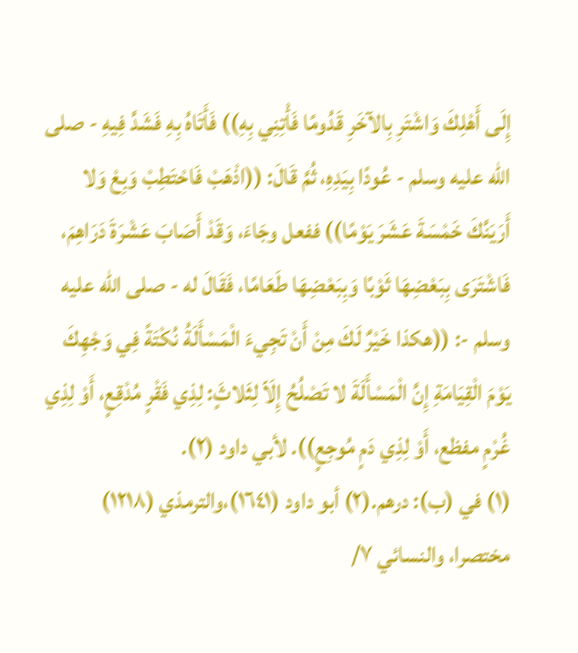إِلَى أَهْلِكَ وَاشْتَرِ بِالآخَرِ قَدُومًا فَأْتِنِي بِهِ)) فَأَتَاهُ بِهِ فَشَدَّ فِيهِ - صلى الله عليه وسلم - عُودًا بِيَدِهِ، ثُمَّ قَالَ: ((اذْهَبْ فَاحْتَطِبْ وَبِعْ وَلا أَرَيَنَّكَ خَمْسَةَ عَشَرَ يَوْمًا)) ففعل وجَاءَ، وَقَدْ أَصَابَ عَشْرَةَ دَرَاهِمَ، فَاشْتَرَى بِبَعْضِهَا ثَوْبًا وَبِبَعْضِهَا طَعَامًا، فَقَالَ له - صلى الله عليه وسلم -: ((هكذا خَيْرٌ لَكَ مِنْ أَنْ تَجِيءَ الْمَسْأَلَةُ نُكْتَةً فِي وَجْهِكَ يَوْمَ الْقِيَامَةِ إِنَّ الْمَسْأَلَةَ لا تَصْلُحُ إِلَاّ لِثَلاثٍَ: لِذِي فَقْرٍ مُدْقِعٍ، أَوْ لِذِي غُرْمٍ مفظع، أَوْ لِذِي دَمٍ مُوجِعٍ)). لأبي داود (٢).
(١) في (ب): درهم.(٢) أبو داود (١٦٤١)،والترمذي (١٢١٨) مختصرا، والنسائي ٧/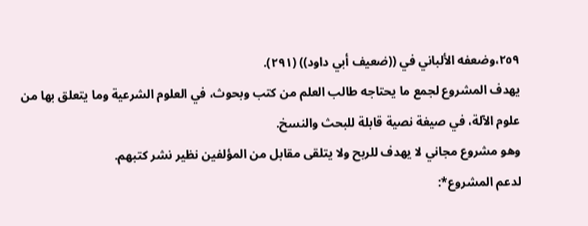٢٥٩،وضعفه الألباني في ((ضعيف أبي داود)) (٢٩١).
يهدف المشروع لجمع ما يحتاجه طالب العلم من كتب وبحوث، في العلوم الشرعية وما يتعلق بها من علوم الآلة، في صيغة نصية قابلة للبحث والنسخ.
وهو مشروع مجاني لا يهدف للربح ولا يتلقى مقابل من المؤلفين نظير نشر كتبهم.
لدعم المشروع*: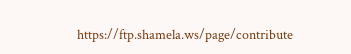https://ftp.shamela.ws/page/contribute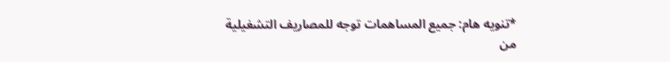*تنويه هام: جميع المساهمات توجه للمصاريف التشغيلية من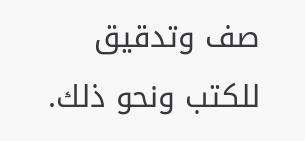صف وتدقيق للكتب ونحو ذلك.